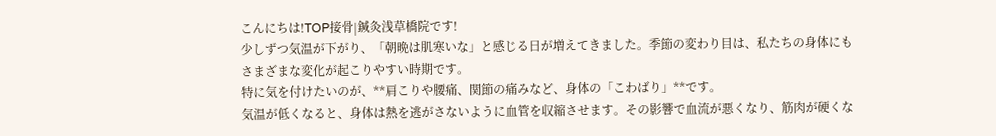こんにちは!TOP接骨|鍼灸浅草橋院です!
少しずつ気温が下がり、「朝晩は肌寒いな」と感じる日が増えてきました。季節の変わり目は、私たちの身体にもさまざまな変化が起こりやすい時期です。
特に気を付けたいのが、**肩こりや腰痛、関節の痛みなど、身体の「こわばり」**です。
気温が低くなると、身体は熱を逃がさないように血管を収縮させます。その影響で血流が悪くなり、筋肉が硬くな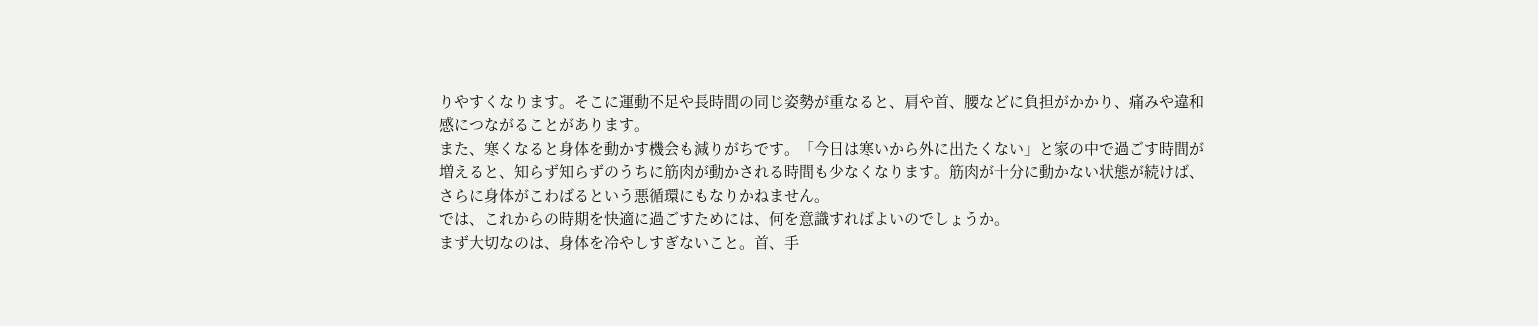りやすくなります。そこに運動不足や長時間の同じ姿勢が重なると、肩や首、腰などに負担がかかり、痛みや違和感につながることがあります。
また、寒くなると身体を動かす機会も減りがちです。「今日は寒いから外に出たくない」と家の中で過ごす時間が増えると、知らず知らずのうちに筋肉が動かされる時間も少なくなります。筋肉が十分に動かない状態が続けば、さらに身体がこわばるという悪循環にもなりかねません。
では、これからの時期を快適に過ごすためには、何を意識すればよいのでしょうか。
まず大切なのは、身体を冷やしすぎないこと。首、手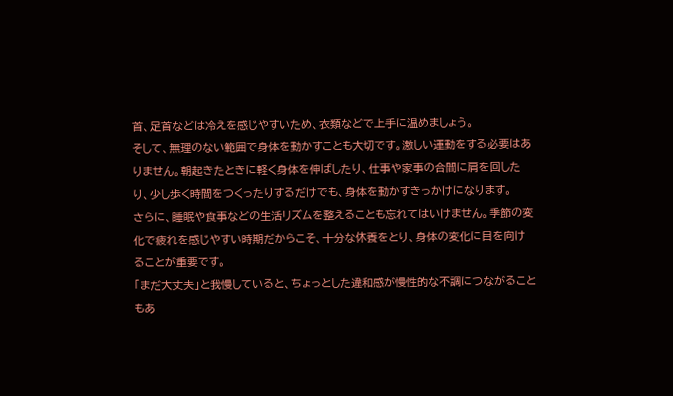首、足首などは冷えを感じやすいため、衣類などで上手に温めましょう。
そして、無理のない範囲で身体を動かすことも大切です。激しい運動をする必要はありません。朝起きたときに軽く身体を伸ばしたり、仕事や家事の合間に肩を回したり、少し歩く時間をつくったりするだけでも、身体を動かすきっかけになります。
さらに、睡眠や食事などの生活リズムを整えることも忘れてはいけません。季節の変化で疲れを感じやすい時期だからこそ、十分な休養をとり、身体の変化に目を向けることが重要です。
「まだ大丈夫」と我慢していると、ちょっとした違和感が慢性的な不調につながることもあ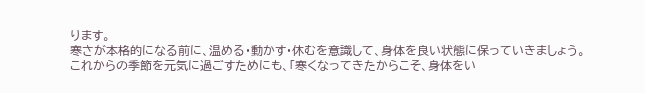ります。
寒さが本格的になる前に、温める・動かす・休むを意識して、身体を良い状態に保っていきましょう。
これからの季節を元気に過ごすためにも、「寒くなってきたからこそ、身体をい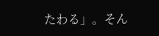たわる」。そん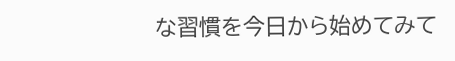な習慣を今日から始めてみて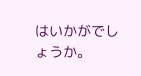はいかがでしょうか。